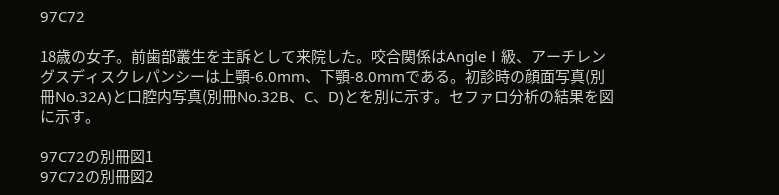97C72

18歳の女子。前歯部叢生を主訴として来院した。咬合関係はAngleⅠ級、アーチレングスディスクレパンシーは上顎-6.0mm、下顎-8.0mmである。初診時の顔面写真(別冊No.32A)と口腔内写真(別冊No.32B、C、D)とを別に示す。セファロ分析の結果を図に示す。

97C72の別冊図1
97C72の別冊図2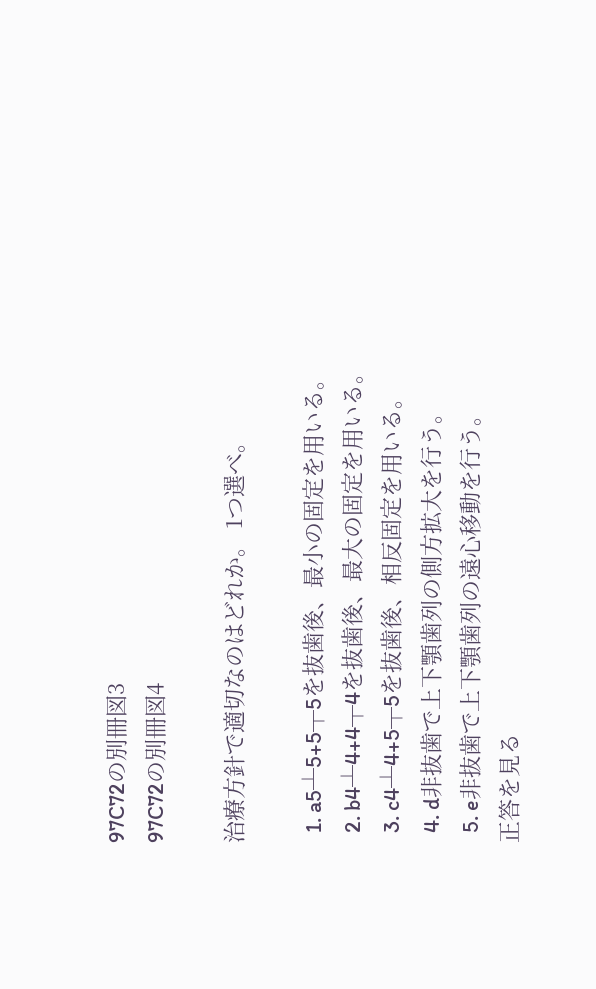97C72の別冊図3
97C72の別冊図4

治療方針で適切なのはどれか。 1つ選べ。

  1. a5┴5+5┬5を抜歯後、最小の固定を用いる。
  2. b4┴4+4┬4を抜歯後、最大の固定を用いる。
  3. c4┴4+5┬5を抜歯後、相反固定を用いる。
  4. d非抜歯で上下顎歯列の側方拡大を行う。
  5. e非抜歯で上下顎歯列の遠心移動を行う。
正答を見る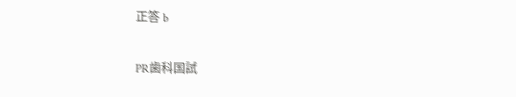正答 b

PR歯科国試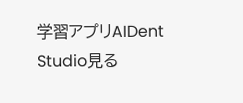学習アプリAIDent Studio見る